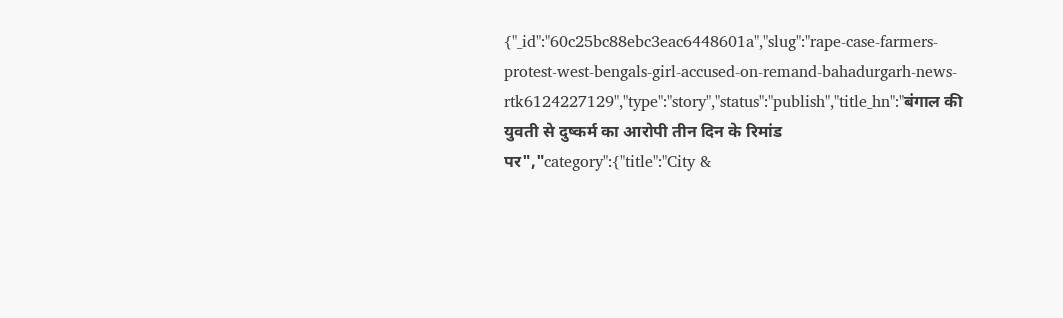{"_id":"60c25bc88ebc3eac6448601a","slug":"rape-case-farmers-protest-west-bengals-girl-accused-on-remand-bahadurgarh-news-rtk6124227129","type":"story","status":"publish","title_hn":"बंगाल की युवती से दुष्कर्म का आरोपी तीन दिन के रिमांड पर","category":{"title":"City &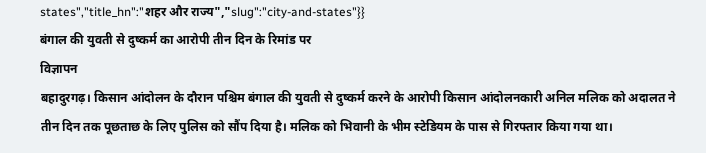states","title_hn":"शहर और राज्य","slug":"city-and-states"}}
बंगाल की युवती से दुष्कर्म का आरोपी तीन दिन के रिमांड पर
विज्ञापन
बहादुरगढ़। किसान आंदोलन के दौरान पश्चिम बंगाल की युवती से दुष्कर्म करने के आरोपी किसान आंदोलनकारी अनिल मलिक को अदालत ने तीन दिन तक पूछताछ के लिए पुलिस को सौंप दिया है। मलिक को भिवानी के भीम स्टेडियम के पास से गिरफ्तार किया गया था।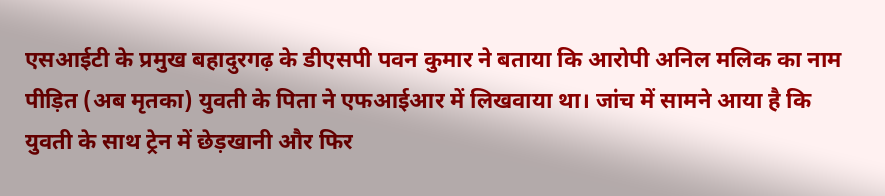एसआईटी के प्रमुख बहादुरगढ़ के डीएसपी पवन कुमार ने बताया कि आरोपी अनिल मलिक का नाम पीड़ित (अब मृतका) युवती के पिता ने एफआईआर में लिखवाया था। जांच में सामने आया है कि युवती के साथ ट्रेन में छेड़खानी और फिर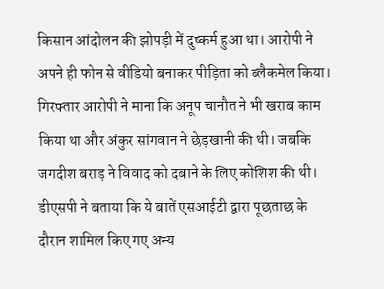किसान आंदोलन की झोपड़ी में दुष्कर्म हुआ था। आरोपी ने अपने ही फोन से वीडियो बनाकर पीड़िता को ब्लैकमेल किया। गिरफ्तार आरोपी ने माना कि अनूप चानौत ने भी खराब काम किया था और अंकुर सांगवान ने छेड़खानी की थी। जबकि जगदीश बराड़ ने विवाद को दबाने के लिए कोशिश की थी। डीएसपी ने बताया कि ये बातें एसआईटी द्वारा पूछताछ के दौरान शामिल किए गए अन्य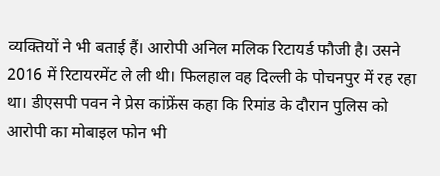व्यक्तियों ने भी बताई हैं। आरोपी अनिल मलिक रिटायर्ड फौजी है। उसने 2016 में रिटायरमेंट ले ली थी। फिलहाल वह दिल्ली के पोचनपुर में रह रहा था। डीएसपी पवन ने प्रेस कांफ्रेंस कहा कि रिमांड के दौरान पुलिस को आरोपी का मोबाइल फोन भी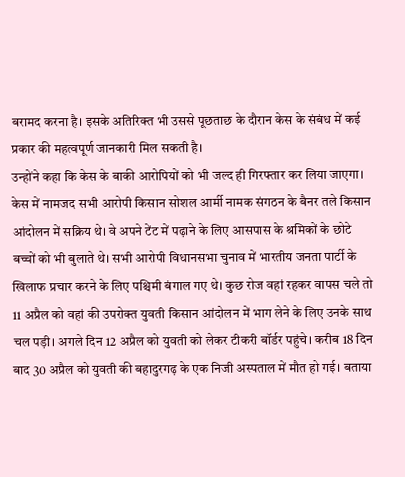बरामद करना है। इसके अतिरिक्त भी उससे पूछताछ के दौरान केस के संबंध में कई प्रकार की महत्वपूर्ण जानकारी मिल सकती है।
उन्होंने कहा कि केस के बाकी आरोपियों को भी जल्द ही गिरफ्तार कर लिया जाएगा। केस में नामजद सभी आरोपी किसान सोशल आर्मी नामक संगठन के बैनर तले किसान आंदोलन में सक्रिय थे। वे अपने टेंट में पढ़ाने के लिए आसपास के श्रमिकों के छोटे बच्चों को भी बुलाते थे। सभी आरोपी विधानसभा चुनाव में भारतीय जनता पार्टी के खिलाफ प्रचार करने के लिए पश्चिमी बंगाल गए थे। कुछ रोज वहां रहकर वापस चले तो 11 अप्रैल को वहां की उपरोक्त युवती किसान आंदोलन में भाग लेने के लिए उनके साथ चल पड़ी। अगले दिन 12 अप्रैल को युवती को लेकर टीकरी बॉर्डर पहुंचे। करीब 18 दिन बाद 30 अप्रैल को युवती की बहादुरगढ़ के एक निजी अस्पताल में मौत हो गई। बताया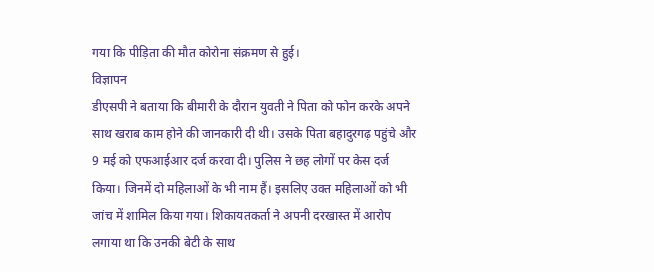गया कि पीड़िता की मौत कोरोना संक्रमण से हुई।
विज्ञापन
डीएसपी ने बताया कि बीमारी के दौरान युवती ने पिता को फोन करके अपने साथ खराब काम होने की जानकारी दी थी। उसके पिता बहादुरगढ़ पहुंचे और 9 मई को एफआईआर दर्ज करवा दी। पुलिस ने छह लोगों पर केस दर्ज किया। जिनमें दो महिलाओं के भी नाम हैं। इसलिए उक्त महिलाओं को भी जांच में शामिल किया गया। शिकायतकर्ता ने अपनी दरखास्त में आरोप लगाया था कि उनकी बेटी के साथ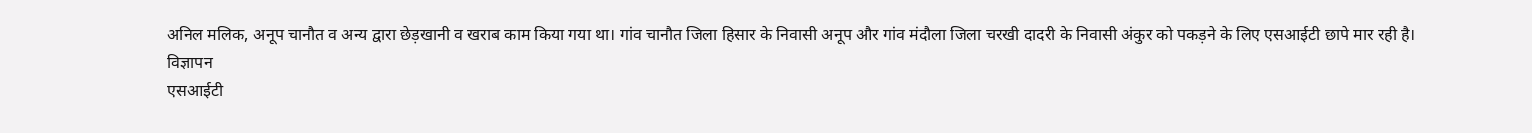अनिल मलिक, अनूप चानौत व अन्य द्वारा छेड़खानी व खराब काम किया गया था। गांव चानौत जिला हिसार के निवासी अनूप और गांव मंदौला जिला चरखी दादरी के निवासी अंकुर को पकड़ने के लिए एसआईटी छापे मार रही है।
विज्ञापन
एसआईटी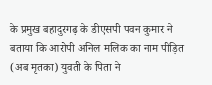के प्रमुख बहादुरगढ़ के डीएसपी पवन कुमार ने बताया कि आरोपी अनिल मलिक का नाम पीड़ित (अब मृतका) युवती के पिता ने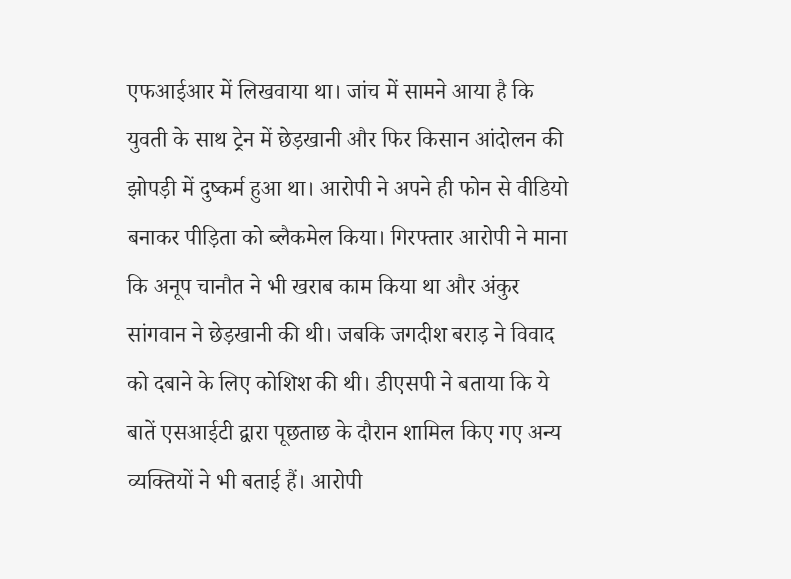एफआईआर में लिखवाया था। जांच में सामने आया है कि युवती के साथ ट्रेन में छेड़खानी और फिर किसान आंदोलन की झोपड़ी में दुष्कर्म हुआ था। आरोपी ने अपने ही फोन से वीडियो बनाकर पीड़िता को ब्लैकमेल किया। गिरफ्तार आरोपी ने माना कि अनूप चानौत ने भी खराब काम किया था और अंकुर सांगवान ने छेड़खानी की थी। जबकि जगदीश बराड़ ने विवाद को दबाने के लिए कोशिश की थी। डीएसपी ने बताया कि ये बातें एसआईटी द्वारा पूछताछ के दौरान शामिल किए गए अन्य व्यक्तियों ने भी बताई हैं। आरोपी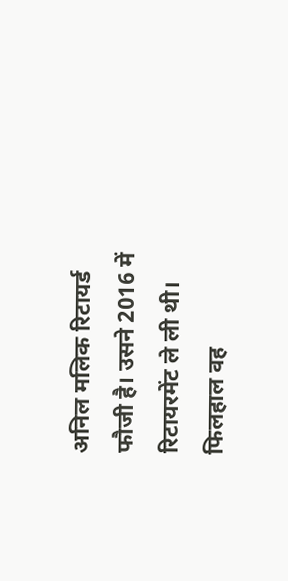अनिल मलिक रिटायर्ड फौजी है। उसने 2016 में रिटायरमेंट ले ली थी। फिलहाल वह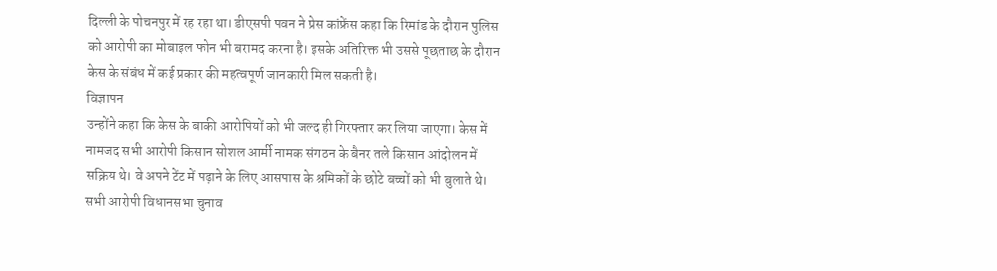दिल्ली के पोचनपुर में रह रहा था। डीएसपी पवन ने प्रेस कांफ्रेंस कहा कि रिमांड के दौरान पुलिस को आरोपी का मोबाइल फोन भी बरामद करना है। इसके अतिरिक्त भी उससे पूछताछ के दौरान केस के संबंध में कई प्रकार की महत्वपूर्ण जानकारी मिल सकती है।
विज्ञापन
उन्होंने कहा कि केस के बाकी आरोपियों को भी जल्द ही गिरफ्तार कर लिया जाएगा। केस में नामजद सभी आरोपी किसान सोशल आर्मी नामक संगठन के बैनर तले किसान आंदोलन में सक्रिय थे। वे अपने टेंट में पढ़ाने के लिए आसपास के श्रमिकों के छोटे बच्चों को भी बुलाते थे। सभी आरोपी विधानसभा चुनाव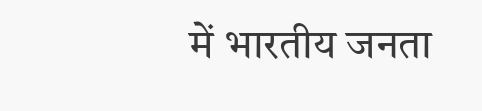में भारतीय जनता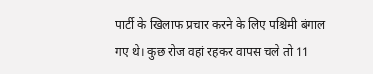पार्टी के खिलाफ प्रचार करने के लिए पश्चिमी बंगाल गए थे। कुछ रोज वहां रहकर वापस चले तो 11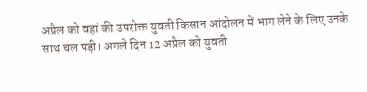अप्रैल को वहां की उपरोक्त युवती किसान आंदोलन में भाग लेने के लिए उनके साथ चल पड़ी। अगले दिन 12 अप्रैल को युवती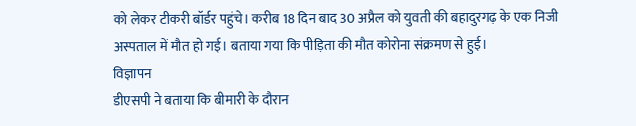को लेकर टीकरी बॉर्डर पहुंचे। करीब 18 दिन बाद 30 अप्रैल को युवती की बहादुरगढ़ के एक निजी अस्पताल में मौत हो गई। बताया गया कि पीड़िता की मौत कोरोना संक्रमण से हुई।
विज्ञापन
डीएसपी ने बताया कि बीमारी के दौरान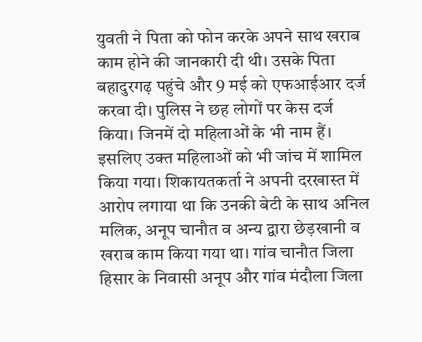युवती ने पिता को फोन करके अपने साथ खराब काम होने की जानकारी दी थी। उसके पिता बहादुरगढ़ पहुंचे और 9 मई को एफआईआर दर्ज करवा दी। पुलिस ने छह लोगों पर केस दर्ज किया। जिनमें दो महिलाओं के भी नाम हैं। इसलिए उक्त महिलाओं को भी जांच में शामिल किया गया। शिकायतकर्ता ने अपनी दरखास्त में आरोप लगाया था कि उनकी बेटी के साथ अनिल मलिक, अनूप चानौत व अन्य द्वारा छेड़खानी व खराब काम किया गया था। गांव चानौत जिला हिसार के निवासी अनूप और गांव मंदौला जिला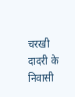चरखी दादरी के निवासी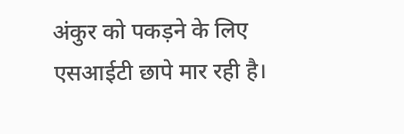अंकुर को पकड़ने के लिए एसआईटी छापे मार रही है।